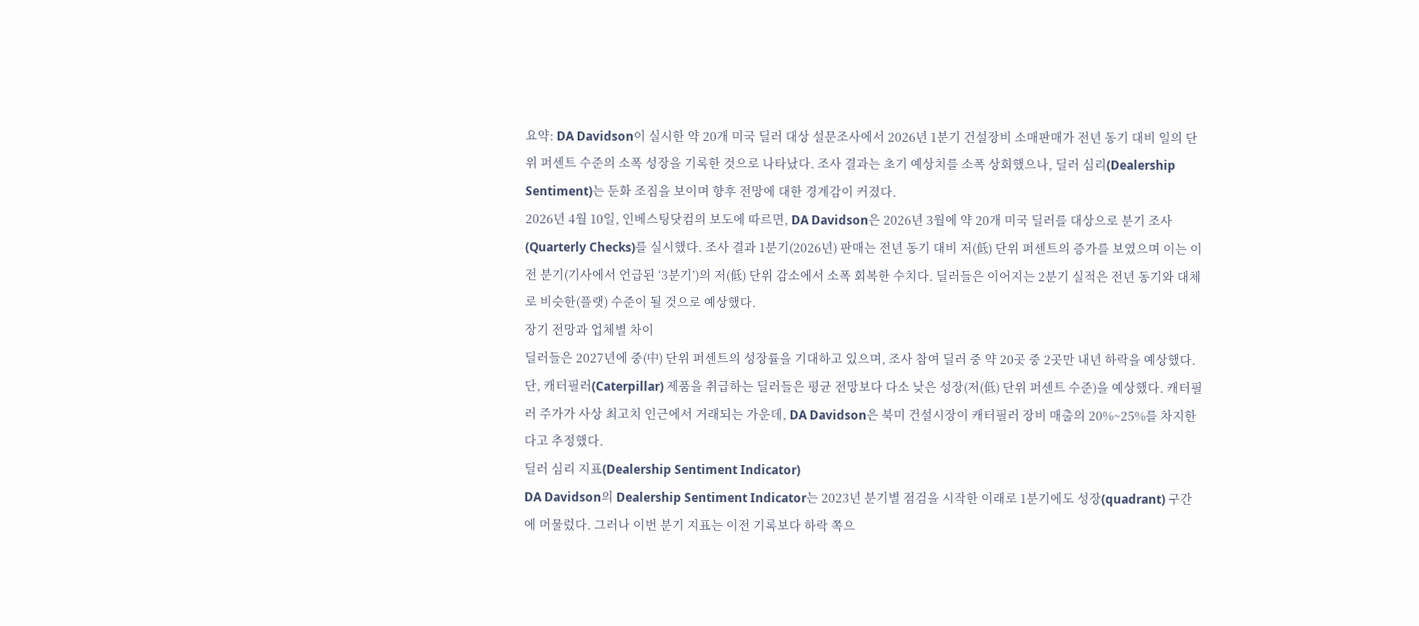요약: DA Davidson이 실시한 약 20개 미국 딜러 대상 설문조사에서 2026년 1분기 건설장비 소매판매가 전년 동기 대비 일의 단위 퍼센트 수준의 소폭 성장을 기록한 것으로 나타났다. 조사 결과는 초기 예상치를 소폭 상회했으나, 딜러 심리(Dealership Sentiment)는 둔화 조짐을 보이며 향후 전망에 대한 경계감이 커졌다.
2026년 4월 10일, 인베스팅닷컴의 보도에 따르면, DA Davidson은 2026년 3월에 약 20개 미국 딜러를 대상으로 분기 조사(Quarterly Checks)를 실시했다. 조사 결과 1분기(2026년) 판매는 전년 동기 대비 저(低) 단위 퍼센트의 증가를 보였으며 이는 이전 분기(기사에서 언급된 ‘3분기’)의 저(低) 단위 감소에서 소폭 회복한 수치다. 딜러들은 이어지는 2분기 실적은 전년 동기와 대체로 비슷한(플랫) 수준이 될 것으로 예상했다.
장기 전망과 업체별 차이
딜러들은 2027년에 중(中) 단위 퍼센트의 성장률을 기대하고 있으며, 조사 참여 딜러 중 약 20곳 중 2곳만 내년 하락을 예상했다. 단, 캐터필러(Caterpillar) 제품을 취급하는 딜러들은 평균 전망보다 다소 낮은 성장(저(低) 단위 퍼센트 수준)을 예상했다. 캐터필러 주가가 사상 최고치 인근에서 거래되는 가운데, DA Davidson은 북미 건설시장이 캐터필러 장비 매출의 20%~25%를 차지한다고 추정했다.
딜러 심리 지표(Dealership Sentiment Indicator)
DA Davidson의 Dealership Sentiment Indicator는 2023년 분기별 점검을 시작한 이래로 1분기에도 성장(quadrant) 구간에 머물렀다. 그러나 이번 분기 지표는 이전 기록보다 하락 쪽으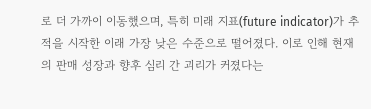로 더 가까이 이동했으며, 특히 미래 지표(future indicator)가 추적을 시작한 이래 가장 낮은 수준으로 떨어졌다. 이로 인해 현재의 판매 성장과 향후 심리 간 괴리가 커졌다는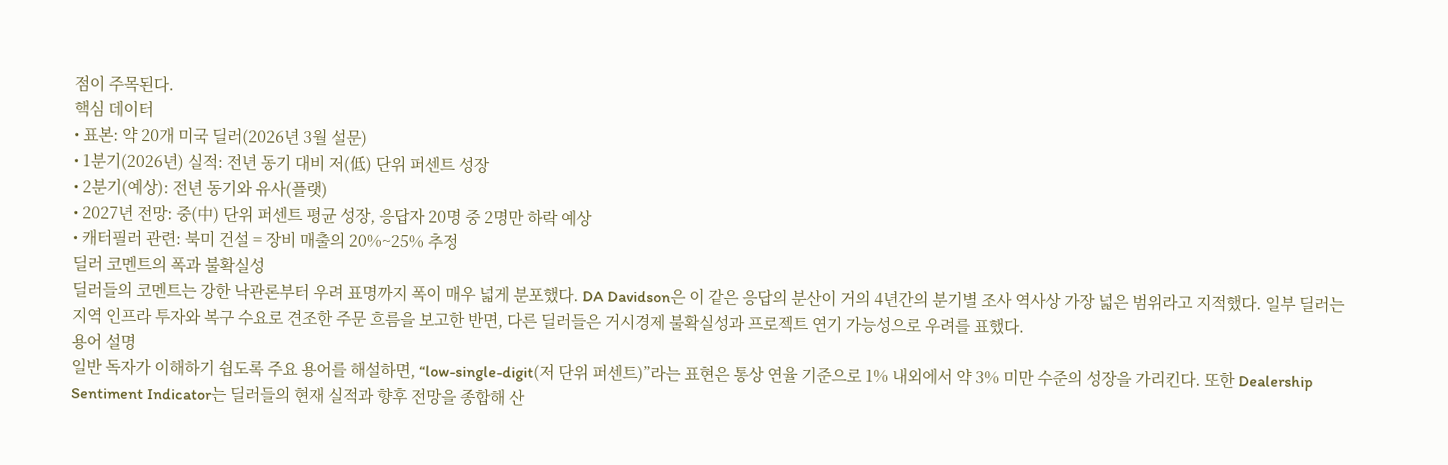점이 주목된다.
핵심 데이터
• 표본: 약 20개 미국 딜러(2026년 3월 설문)
• 1분기(2026년) 실적: 전년 동기 대비 저(低) 단위 퍼센트 성장
• 2분기(예상): 전년 동기와 유사(플랫)
• 2027년 전망: 중(中) 단위 퍼센트 평균 성장, 응답자 20명 중 2명만 하락 예상
• 캐터필러 관련: 북미 건설 = 장비 매출의 20%~25% 추정
딜러 코멘트의 폭과 불확실성
딜러들의 코멘트는 강한 낙관론부터 우려 표명까지 폭이 매우 넓게 분포했다. DA Davidson은 이 같은 응답의 분산이 거의 4년간의 분기별 조사 역사상 가장 넓은 범위라고 지적했다. 일부 딜러는 지역 인프라 투자와 복구 수요로 견조한 주문 흐름을 보고한 반면, 다른 딜러들은 거시경제 불확실성과 프로젝트 연기 가능성으로 우려를 표했다.
용어 설명
일반 독자가 이해하기 쉽도록 주요 용어를 해설하면, “low-single-digit(저 단위 퍼센트)”라는 표현은 통상 연율 기준으로 1% 내외에서 약 3% 미만 수준의 성장을 가리킨다. 또한 Dealership Sentiment Indicator는 딜러들의 현재 실적과 향후 전망을 종합해 산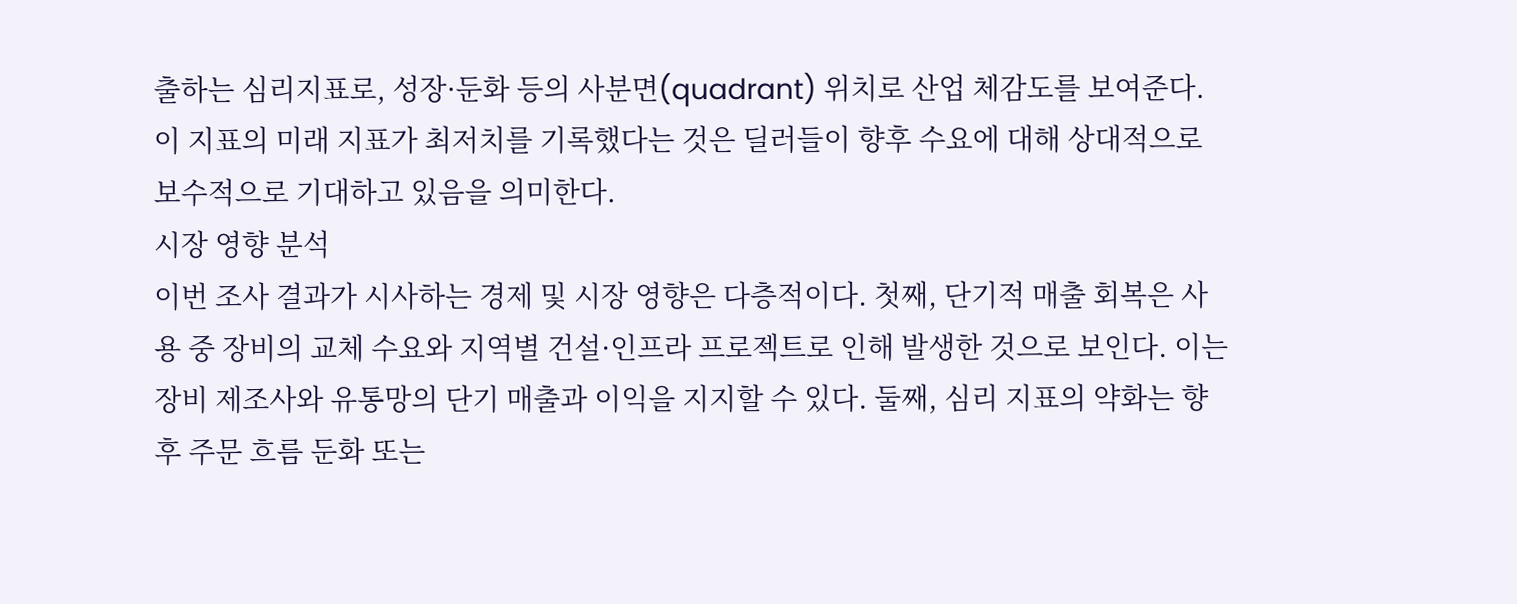출하는 심리지표로, 성장·둔화 등의 사분면(quadrant) 위치로 산업 체감도를 보여준다. 이 지표의 미래 지표가 최저치를 기록했다는 것은 딜러들이 향후 수요에 대해 상대적으로 보수적으로 기대하고 있음을 의미한다.
시장 영향 분석
이번 조사 결과가 시사하는 경제 및 시장 영향은 다층적이다. 첫째, 단기적 매출 회복은 사용 중 장비의 교체 수요와 지역별 건설·인프라 프로젝트로 인해 발생한 것으로 보인다. 이는 장비 제조사와 유통망의 단기 매출과 이익을 지지할 수 있다. 둘째, 심리 지표의 약화는 향후 주문 흐름 둔화 또는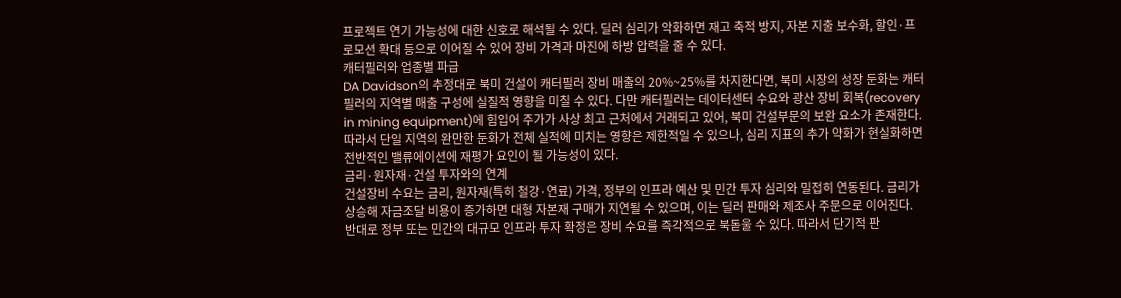프로젝트 연기 가능성에 대한 신호로 해석될 수 있다. 딜러 심리가 악화하면 재고 축적 방지, 자본 지출 보수화, 할인·프로모션 확대 등으로 이어질 수 있어 장비 가격과 마진에 하방 압력을 줄 수 있다.
캐터필러와 업종별 파급
DA Davidson의 추정대로 북미 건설이 캐터필러 장비 매출의 20%~25%를 차지한다면, 북미 시장의 성장 둔화는 캐터필러의 지역별 매출 구성에 실질적 영향을 미칠 수 있다. 다만 캐터필러는 데이터센터 수요와 광산 장비 회복(recovery in mining equipment)에 힘입어 주가가 사상 최고 근처에서 거래되고 있어, 북미 건설부문의 보완 요소가 존재한다. 따라서 단일 지역의 완만한 둔화가 전체 실적에 미치는 영향은 제한적일 수 있으나, 심리 지표의 추가 약화가 현실화하면 전반적인 밸류에이션에 재평가 요인이 될 가능성이 있다.
금리·원자재·건설 투자와의 연계
건설장비 수요는 금리, 원자재(특히 철강·연료) 가격, 정부의 인프라 예산 및 민간 투자 심리와 밀접히 연동된다. 금리가 상승해 자금조달 비용이 증가하면 대형 자본재 구매가 지연될 수 있으며, 이는 딜러 판매와 제조사 주문으로 이어진다. 반대로 정부 또는 민간의 대규모 인프라 투자 확정은 장비 수요를 즉각적으로 북돋울 수 있다. 따라서 단기적 판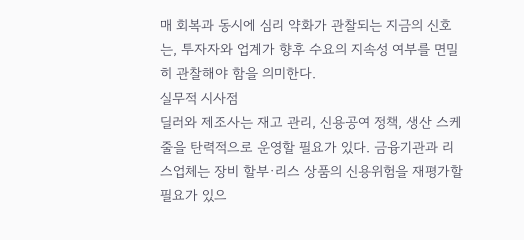매 회복과 동시에 심리 약화가 관찰되는 지금의 신호는, 투자자와 업계가 향후 수요의 지속성 여부를 면밀히 관찰해야 함을 의미한다.
실무적 시사점
딜러와 제조사는 재고 관리, 신용공여 정책, 생산 스케줄을 탄력적으로 운영할 필요가 있다. 금융기관과 리스업체는 장비 할부·리스 상품의 신용위험을 재평가할 필요가 있으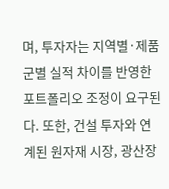며, 투자자는 지역별·제품군별 실적 차이를 반영한 포트폴리오 조정이 요구된다. 또한, 건설 투자와 연계된 원자재 시장, 광산장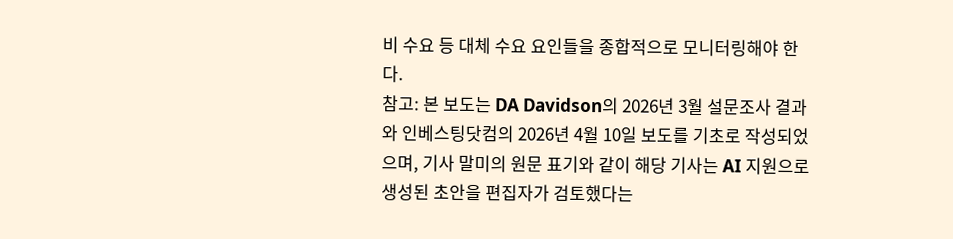비 수요 등 대체 수요 요인들을 종합적으로 모니터링해야 한다.
참고: 본 보도는 DA Davidson의 2026년 3월 설문조사 결과와 인베스팅닷컴의 2026년 4월 10일 보도를 기초로 작성되었으며, 기사 말미의 원문 표기와 같이 해당 기사는 AI 지원으로 생성된 초안을 편집자가 검토했다는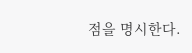점을 명시한다.